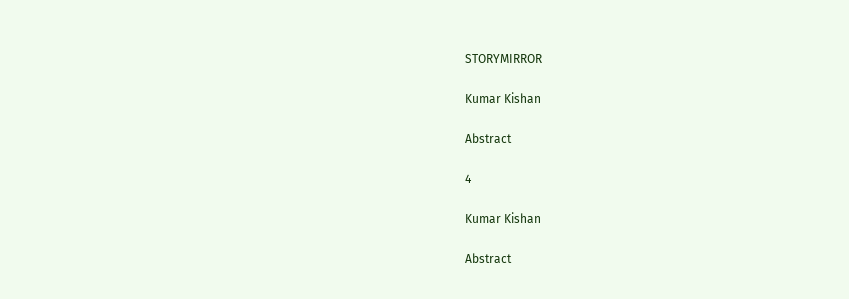STORYMIRROR

Kumar Kishan

Abstract

4

Kumar Kishan

Abstract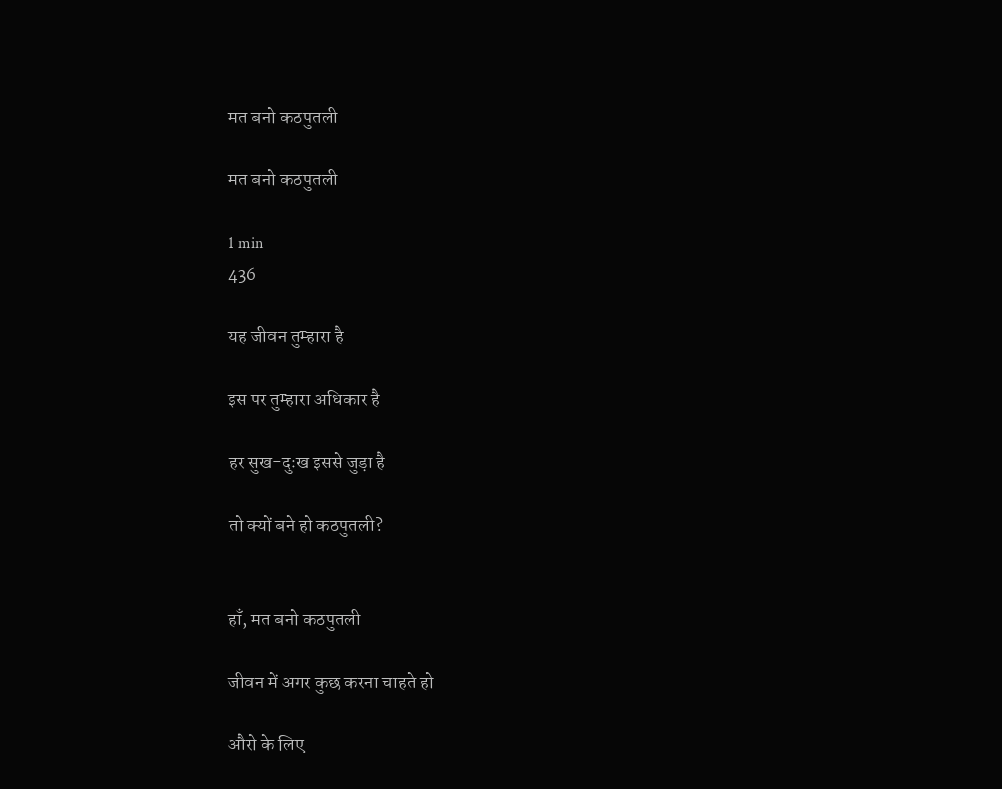मत बनो कठपुतली

मत बनो कठपुतली

1 min
436

यह जीवन तुम्हारा है

इस पर तुम्हारा अधिकार है

हर सुख-दुःख इससे जुड़ा है

तो क्यों बने हो कठपुतली?


हाँ, मत बनो कठपुतली

जीवन में अगर कुछ करना चाहते हो

औरो के लिए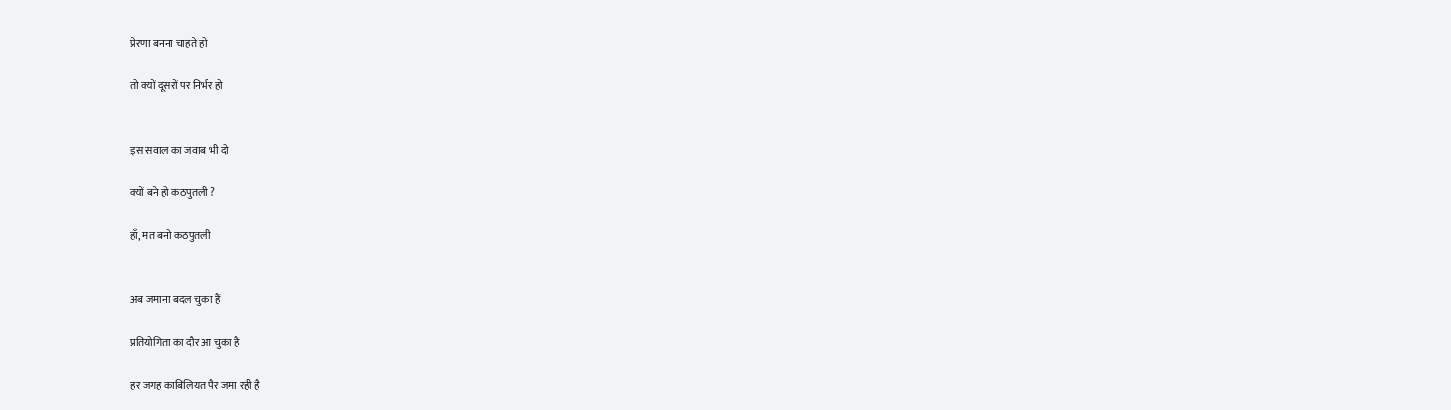प्रेरणा बनना चाहते हो

तो क्यों दूसरों पर निर्भर हो


इस सवाल का जवाब भी दो

क्यों बने हो कठपुतली ?

हाँ, मत बनो कठपुतली


अब जमाना बदल चुका हैं

प्रतियोगिता का दौर आ चुका है

हर जगह काबिलियत पैर जमा रही है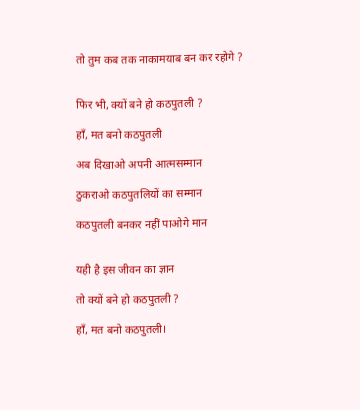तो तुम कब तक नाकामयाब बन कर रहोगे ?


फिर भी, क्यों बने हो कठपुतली ?

हाँ, मत बनो कठपुतली

अब दिखाओ अपनी आत्मसम्मान

ठुकराओ कठपुतलियों का सम्मान

कठपुतली बनकर नहीं पाओगे मान


यही है इस जीवन का ज्ञान

तो क्यों बने हो कठपुतली ?

हाँ, मत बनो कठपुतली।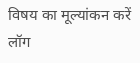विषय का मूल्यांकन करें
लॉग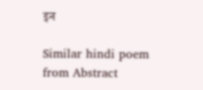इन

Similar hindi poem from Abstract